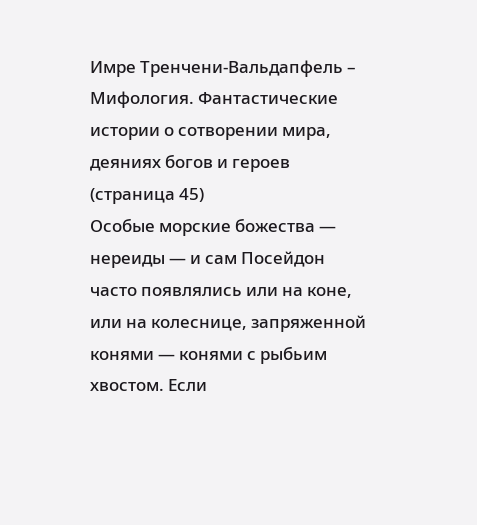Имре Тренчени-Вальдапфель – Мифология. Фантастические истории о сотворении мира, деяниях богов и героев (страница 45)
Особые морские божества — нереиды — и сам Посейдон часто появлялись или на коне, или на колеснице, запряженной конями — конями с рыбьим хвостом. Если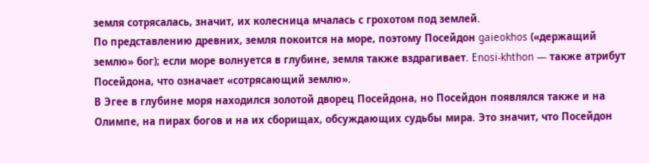земля сотрясалась, значит, их колесница мчалась с грохотом под землей.
По представлению древних, земля покоится на море, поэтому Посейдон gaieokhos («держащий землю» бог); если море волнуется в глубине, земля также вздрагивает. Enosi-khthon — также атрибут Посейдона, что означает «сотрясающий землю».
В Эгее в глубине моря находился золотой дворец Посейдона, но Посейдон появлялся также и на Олимпе, на пирах богов и на их сборищах, обсуждающих судьбы мира. Это значит, что Посейдон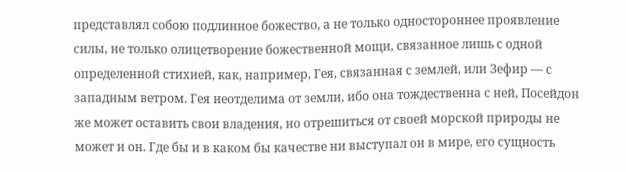представлял собою подлинное божество, а не только одностороннее проявление силы, не только олицетворение божественной мощи, связанное лишь с одной определенной стихией, как, например, Гея, связанная с землей, или Зефир — с западным ветром. Гея неотделима от земли, ибо она тождественна с ней, Посейдон же может оставить свои владения, но отрешиться от своей морской природы не может и он. Где бы и в каком бы качестве ни выступал он в мире, его сущность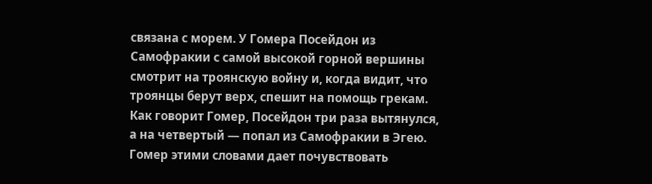связана с морем. У Гомера Посейдон из Самофракии с самой высокой горной вершины смотрит на троянскую войну и, когда видит, что троянцы берут верх, спешит на помощь грекам. Как говорит Гомер, Посейдон три раза вытянулся, а на четвертый — попал из Самофракии в Эгею. Гомер этими словами дает почувствовать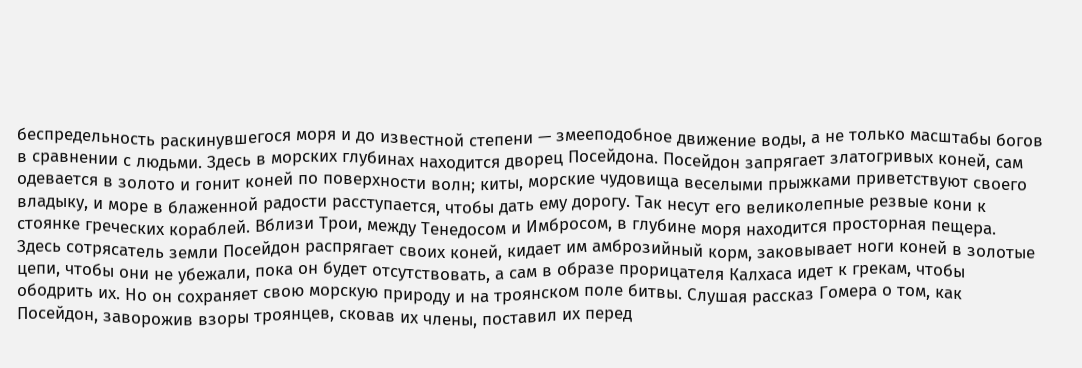беспредельность раскинувшегося моря и до известной степени — змееподобное движение воды, а не только масштабы богов в сравнении с людьми. Здесь в морских глубинах находится дворец Посейдона. Посейдон запрягает златогривых коней, сам одевается в золото и гонит коней по поверхности волн; киты, морские чудовища веселыми прыжками приветствуют своего владыку, и море в блаженной радости расступается, чтобы дать ему дорогу. Так несут его великолепные резвые кони к стоянке греческих кораблей. Вблизи Трои, между Тенедосом и Имбросом, в глубине моря находится просторная пещера. Здесь сотрясатель земли Посейдон распрягает своих коней, кидает им амброзийный корм, заковывает ноги коней в золотые цепи, чтобы они не убежали, пока он будет отсутствовать, а сам в образе прорицателя Калхаса идет к грекам, чтобы ободрить их. Но он сохраняет свою морскую природу и на троянском поле битвы. Слушая рассказ Гомера о том, как Посейдон, заворожив взоры троянцев, сковав их члены, поставил их перед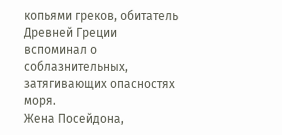копьями греков, обитатель Древней Греции вспоминал о соблазнительных, затягивающих опасностях моря.
Жена Посейдона,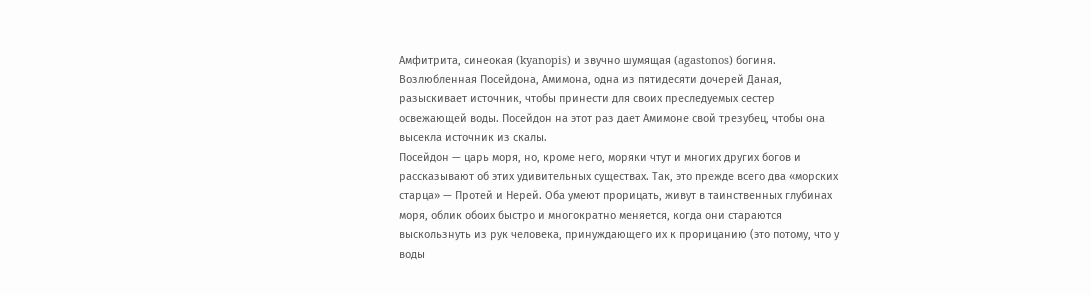Амфитрита, синеокая (kyanopis) и звучно шумящая (agastonos) богиня. Возлюбленная Посейдона, Амимона, одна из пятидесяти дочерей Даная, разыскивает источник, чтобы принести для своих преследуемых сестер освежающей воды. Посейдон на этот раз дает Амимоне свой трезубец, чтобы она высекла источник из скалы.
Посейдон — царь моря, но, кроме него, моряки чтут и многих других богов и рассказывают об этих удивительных существах. Так, это прежде всего два «морских старца» — Протей и Нерей. Оба умеют прорицать, живут в таинственных глубинах моря, облик обоих быстро и многократно меняется, когда они стараются выскользнуть из рук человека, принуждающего их к прорицанию (это потому, что у воды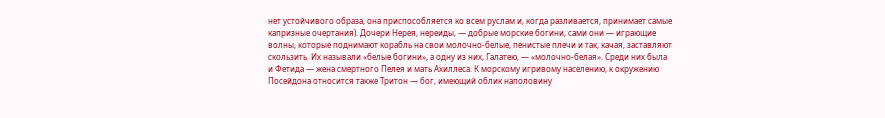нет устойчивого образа, она приспособляется ко всем руслам и, когда разливается, принимает самые капризные очертания). Дочери Нерея, нереиды, — добрые морские богини, сами они — играющие волны, которые поднимают корабль на свои молочно-белые, пенистые плечи и так, качая, заставляют скользить. Их называли «белые богини», а одну из них, Галатею, — «молочно-белая». Среди них была и Фетида — жена смертного Пелея и мать Ахиллеса. К морскому игривому населению, к окружению Посейдона относится также Тритон — бог, имеющий облик наполовину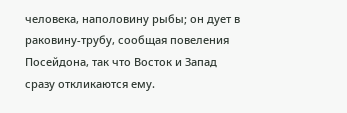человека, наполовину рыбы; он дует в раковину-трубу, сообщая повеления Посейдона, так что Восток и Запад сразу откликаются ему.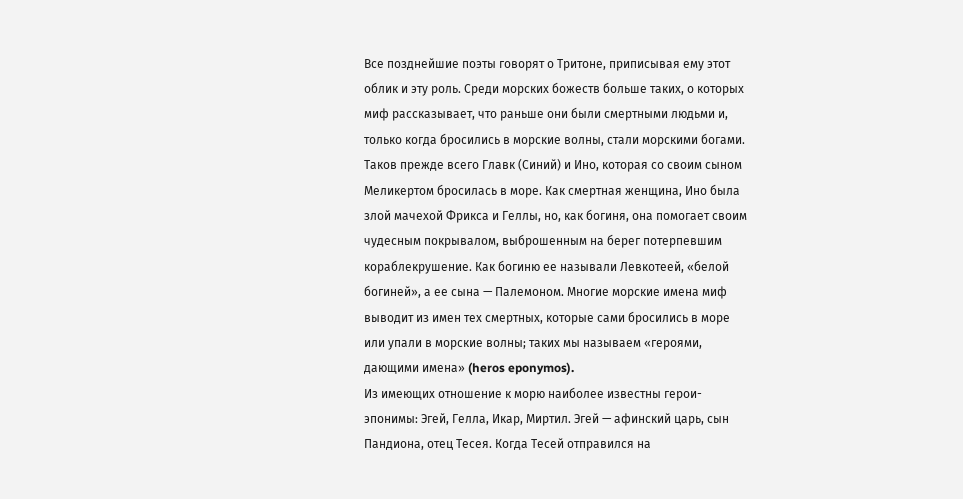Все позднейшие поэты говорят о Тритоне, приписывая ему этот облик и эту роль. Среди морских божеств больше таких, о которых миф рассказывает, что раньше они были смертными людьми и, только когда бросились в морские волны, стали морскими богами. Таков прежде всего Главк (Синий) и Ино, которая со своим сыном Меликертом бросилась в море. Как смертная женщина, Ино была злой мачехой Фрикса и Геллы, но, как богиня, она помогает своим чудесным покрывалом, выброшенным на берег потерпевшим кораблекрушение. Как богиню ее называли Левкотеей, «белой богиней», а ее сына — Палемоном. Многие морские имена миф выводит из имен тех смертных, которые сами бросились в море или упали в морские волны; таких мы называем «героями, дающими имена» (heros eponymos).
Из имеющих отношение к морю наиболее известны герои-эпонимы: Эгей, Гелла, Икар, Миртил. Эгей — афинский царь, сын Пандиона, отец Тесея. Когда Тесей отправился на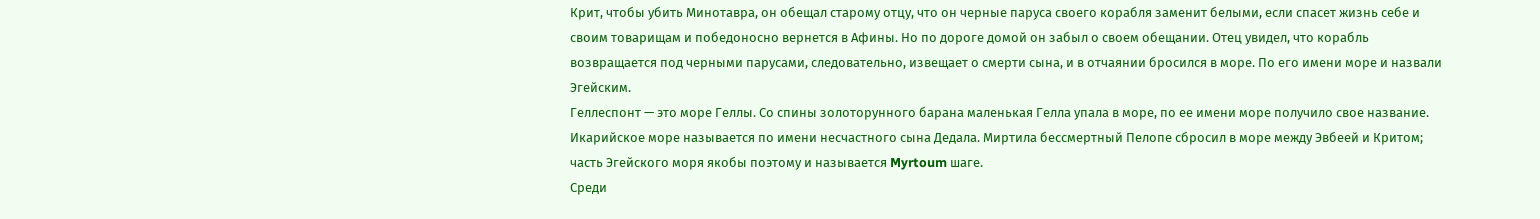Крит, чтобы убить Минотавра, он обещал старому отцу, что он черные паруса своего корабля заменит белыми, если спасет жизнь себе и своим товарищам и победоносно вернется в Афины. Но по дороге домой он забыл о своем обещании. Отец увидел, что корабль возвращается под черными парусами, следовательно, извещает о смерти сына, и в отчаянии бросился в море. По его имени море и назвали Эгейским.
Геллеспонт — это море Геллы. Со спины золоторунного барана маленькая Гелла упала в море, по ее имени море получило свое название. Икарийское море называется по имени несчастного сына Дедала. Миртила бессмертный Пелопе сбросил в море между Эвбеей и Критом; часть Эгейского моря якобы поэтому и называется Myrtoum шаге.
Среди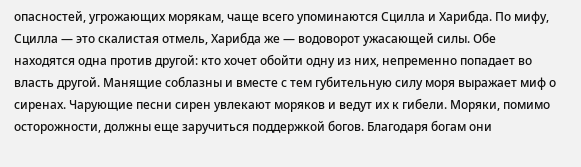опасностей, угрожающих морякам, чаще всего упоминаются Сцилла и Харибда. По мифу, Сцилла — это скалистая отмель, Харибда же — водоворот ужасающей силы. Обе находятся одна против другой: кто хочет обойти одну из них, непременно попадает во власть другой. Манящие соблазны и вместе с тем губительную силу моря выражает миф о сиренах. Чарующие песни сирен увлекают моряков и ведут их к гибели. Моряки, помимо осторожности, должны еще заручиться поддержкой богов. Благодаря богам они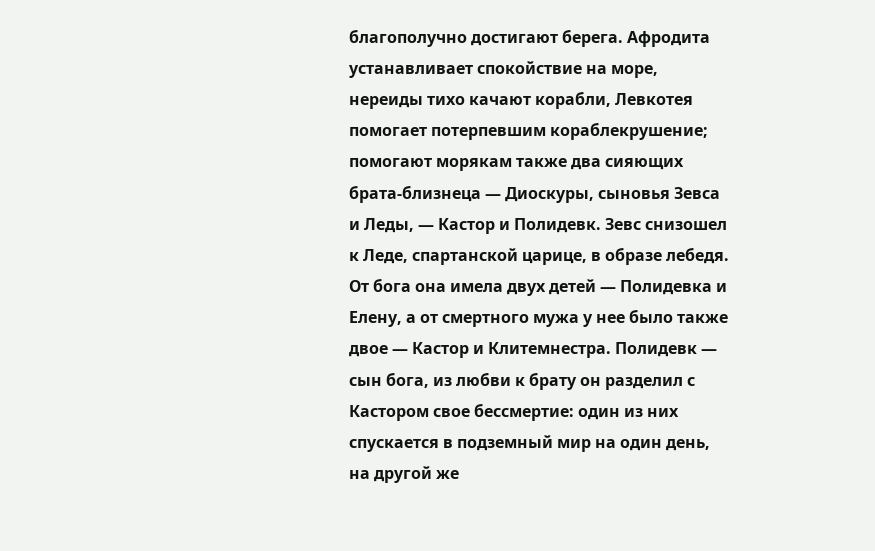благополучно достигают берега. Афродита устанавливает спокойствие на море, нереиды тихо качают корабли, Левкотея помогает потерпевшим кораблекрушение; помогают морякам также два сияющих брата-близнеца — Диоскуры, сыновья Зевса и Леды, — Кастор и Полидевк. Зевс снизошел к Леде, спартанской царице, в образе лебедя. От бога она имела двух детей — Полидевка и Елену, а от смертного мужа у нее было также двое — Кастор и Клитемнестра. Полидевк — сын бога, из любви к брату он разделил с Кастором свое бессмертие: один из них спускается в подземный мир на один день, на другой же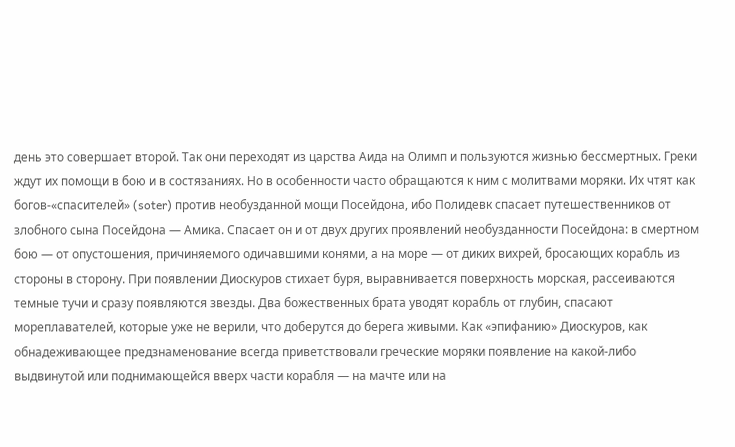день это совершает второй. Так они переходят из царства Аида на Олимп и пользуются жизнью бессмертных. Греки ждут их помощи в бою и в состязаниях. Но в особенности часто обращаются к ним с молитвами моряки. Их чтят как богов-«спасителей» (soter) против необузданной мощи Посейдона, ибо Полидевк спасает путешественников от злобного сына Посейдона — Амика. Спасает он и от двух других проявлений необузданности Посейдона: в смертном бою — от опустошения, причиняемого одичавшими конями, а на море — от диких вихрей, бросающих корабль из стороны в сторону. При появлении Диоскуров стихает буря, выравнивается поверхность морская, рассеиваются темные тучи и сразу появляются звезды. Два божественных брата уводят корабль от глубин, спасают мореплавателей, которые уже не верили, что доберутся до берега живыми. Как «эпифанию» Диоскуров, как обнадеживающее предзнаменование всегда приветствовали греческие моряки появление на какой-либо выдвинутой или поднимающейся вверх части корабля — на мачте или на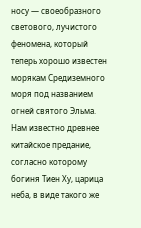носу — своеобразного светового, лучистого феномена, который теперь хорошо известен морякам Средиземного моря под названием огней святого Эльма.
Нам известно древнее китайское предание, согласно которому богиня Тиен Ху, царица неба, в виде такого же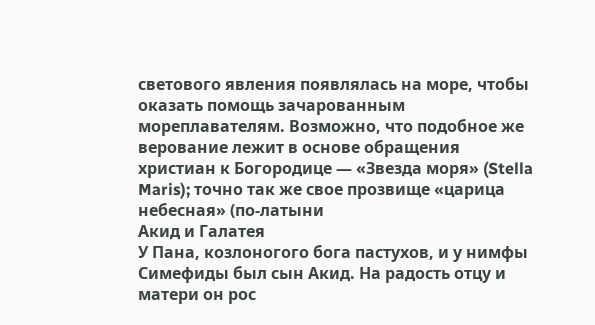светового явления появлялась на море, чтобы оказать помощь зачарованным мореплавателям. Возможно, что подобное же верование лежит в основе обращения христиан к Богородице — «Звезда моря» (Stella Maris); точно так же свое прозвище «царица небесная» (по-латыни
Акид и Галатея
У Пана, козлоногого бога пастухов, и у нимфы Симефиды был сын Акид. На радость отцу и матери он рос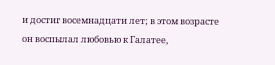и достиг восемнадцати лет; в этом возрасте он воспылал любовью к Галатее,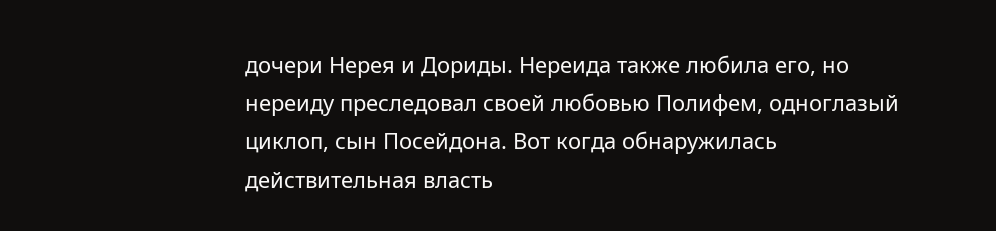дочери Нерея и Дориды. Нереида также любила его, но нереиду преследовал своей любовью Полифем, одноглазый циклоп, сын Посейдона. Вот когда обнаружилась действительная власть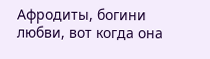Афродиты, богини любви, вот когда она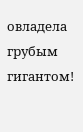овладела грубым гигантом!